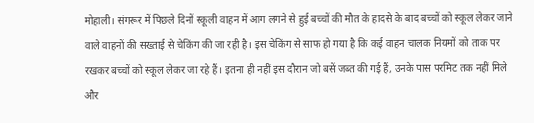मोहाली। संगरूर में पिछले दिनों स्कूली वाहन में आग लगने से हुई बच्चों की मौत के हादसे के बाद बच्चों को स्कूल लेकर जाने वाले वाहनों की सख्ताई से चेकिंग की जा रही है। इस चेकिंग से साफ हो गया है कि कई वाहन चालक नियमों को ताक पर रखकर बच्चों को स्कूल लेकर जा रहे हैं। इतना ही नहीं इस दौरान जो बसें जब्त की गई हैं, उनके पास परमिट तक नहीं मिले और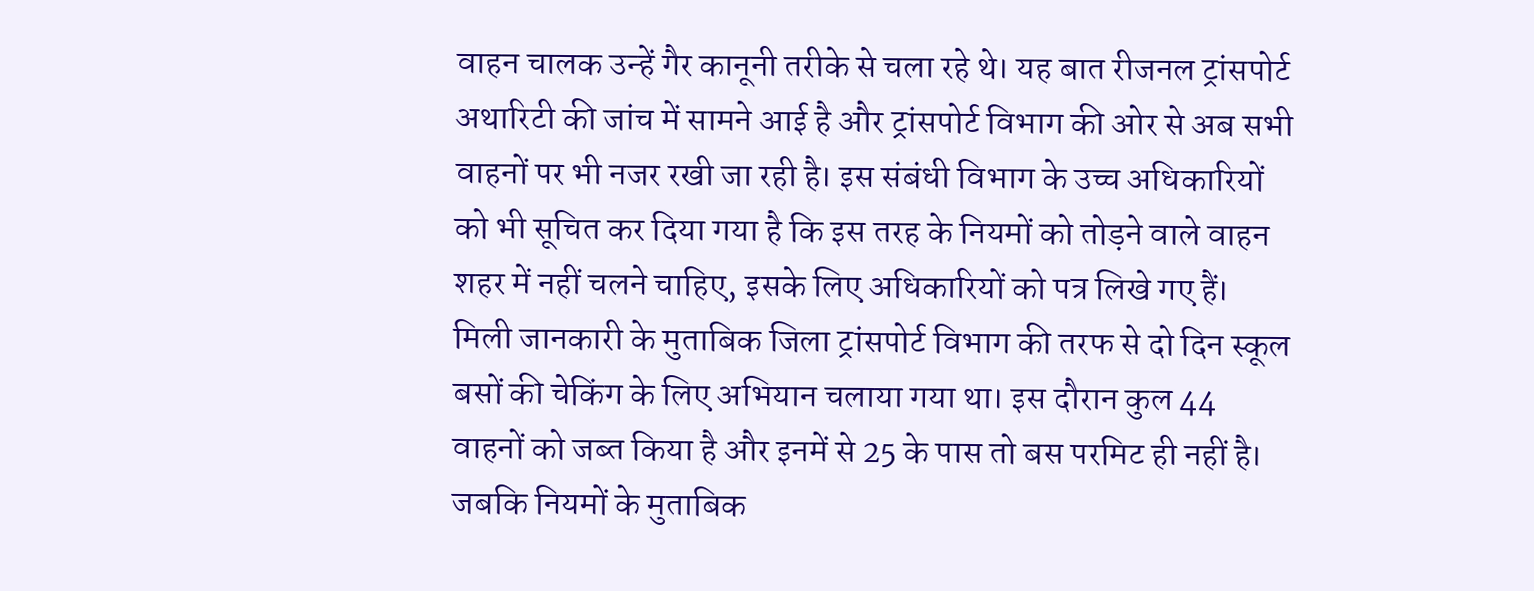वाहन चालक उन्हें गैर कानूनी तरीके से चला रहे थे। यह बात रीजनल ट्रांसपोर्ट अथारिटी की जांच में सामने आई है और ट्रांसपोर्ट विभाग की ओर से अब सभी वाहनों पर भी नजर रखी जा रही है। इस संबंधी विभाग के उच्च अधिकारियों को भी सूचित कर दिया गया है कि इस तरह के नियमों को तोड़ने वाले वाहन शहर में नहीं चलने चाहिए, इसके लिए अधिकारियों को पत्र लिखे गए हैं।
मिली जानकारी के मुताबिक जिला ट्रांसपोर्ट विभाग की तरफ से दो दिन स्कूल बसों की चेकिंग के लिए अभियान चलाया गया था। इस दौरान कुल 44 वाहनों को जब्त किया है और इनमें से 25 के पास तो बस परमिट ही नहीं है। जबकि नियमों के मुताबिक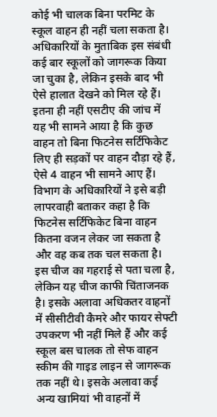कोई भी चालक बिना परमिट के स्कूल वाहन ही नहीं चला सकता है। अधिकारियों के मुताबिक इस संबंधी कई बार स्कूलों को जागरूक किया जा चुका है, लेकिन इसके बाद भी ऐसे हालात देखने को मिल रहे हैं। इतना ही नहीं एसटीए की जांच में यह भी सामने आया है कि कुछ वाहन तो बिना फिटनेस सर्टिफिकेट लिए ही सड़कों पर वाहन दौड़ा रहे हैं, ऐसे 4 वाहन भी सामने आए हैं। विभाग के अधिकारियों ने इसे बड़ी लापरवाही बताकर कहा है कि फिटनेस सर्टिफिकेट बिना वाहन कितना वजन लेकर जा सकता है और वह कब तक चल सकता है। इस चीज का गहराई से पता चला है, लेकिन यह चीज काफी चिंताजनक है। इसके अलावा अधिकतर वाहनों में सीसीटीवी कैमरे और फायर सेफ्टी उपकरण भी नहीं मिले हैं और कई स्कूल बस चालक तो सेफ वाहन स्कीम की गाइड लाइन से जागरूक तक नहीं थे। इसके अलावा कई अन्य खामियां भी वाहनों में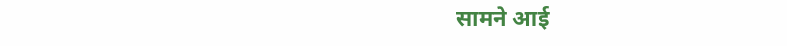सामने आई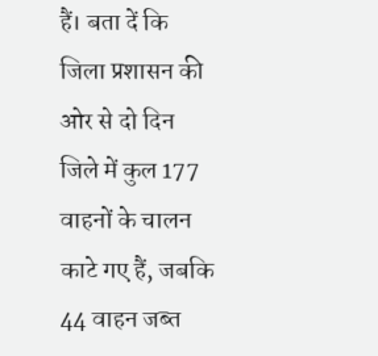हैं। बता दें कि जिला प्रशासन की ओर से दो दिन जिले में कुल 177 वाहनों के चालन काटे गए हैं, जबकि 44 वाहन जब्त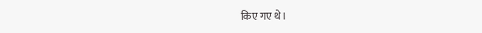किए गए थे।